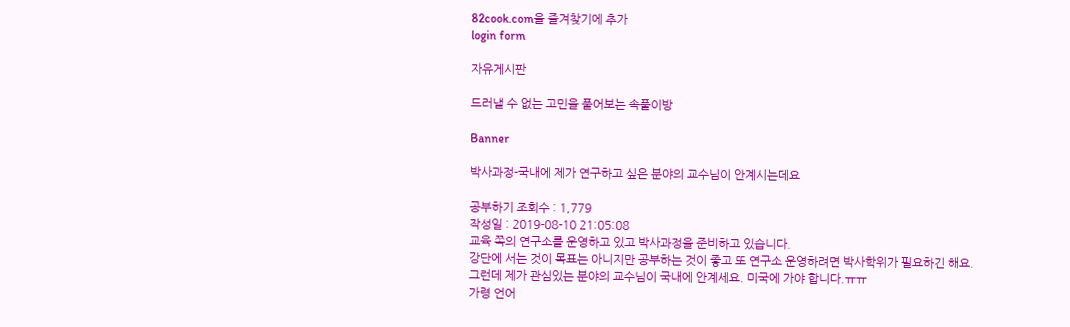82cook.com을 즐겨찾기에 추가
login form

자유게시판

드러낼 수 없는 고민을 풀어보는 속풀이방

Banner

박사과정-국내에 제가 연구하고 싶은 분야의 교수님이 안계시는데요

공부하기 조회수 : 1,779
작성일 : 2019-08-10 21:05:08
교육 쪽의 연구소를 운영하고 있고 박사과정을 준비하고 있습니다.
강단에 서는 것이 목표는 아니지만 공부하는 것이 좋고 또 연구소 운영하려면 박사학위가 필요하긴 해요.
그런데 제가 관심있는 분야의 교수님이 국내에 안계세요. 미국에 가야 합니다.ㅠㅠ
가령 언어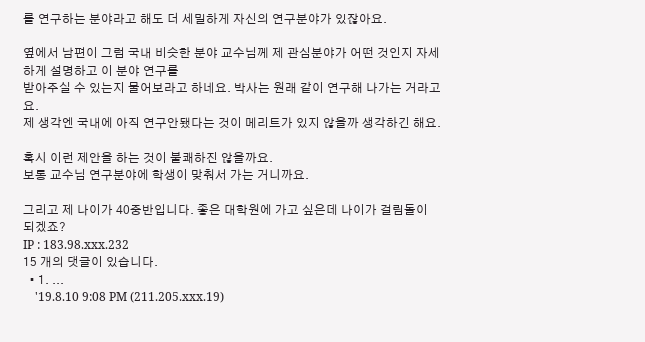를 연구하는 분야라고 해도 더 세밀하게 자신의 연구분야가 있잖아요.

옆에서 남편이 그럼 국내 비슷한 분야 교수님께 제 관심분야가 어떤 것인지 자세하게 설명하고 이 분야 연구를
받아주실 수 있는지 물어보라고 하네요. 박사는 원래 같이 연구해 나가는 거라고요.
제 생각엔 국내에 아직 연구안됐다는 것이 메리트가 있지 않을까 생각하긴 해요.

혹시 이런 제안을 하는 것이 불쾌하진 않을까요.
보통 교수님 연구분야에 학생이 맞춰서 가는 거니까요.

그리고 제 나이가 40중반입니다. 좋은 대학원에 가고 싶은데 나이가 걸림돌이 되겠죠?
IP : 183.98.xxx.232
15 개의 댓글이 있습니다.
  • 1. ...
    '19.8.10 9:08 PM (211.205.xxx.19)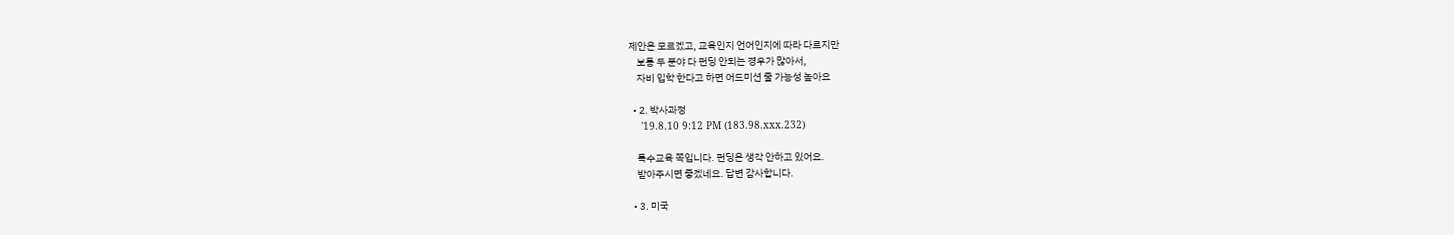제안은 모르겠고, 교육인지 언어인지에 따라 다르지만
    보통 두 분야 다 펀딩 안되는 경우가 많아서,
    자비 입학 한다고 하면 어드미션 줄 가능성 높아요

  • 2. 박사과정
    '19.8.10 9:12 PM (183.98.xxx.232)

    특수교육 쪽입니다. 펀딩은 생각 안하고 있어요.
    받아주시면 좋겠네요. 답변 감사합니다.

  • 3. 미국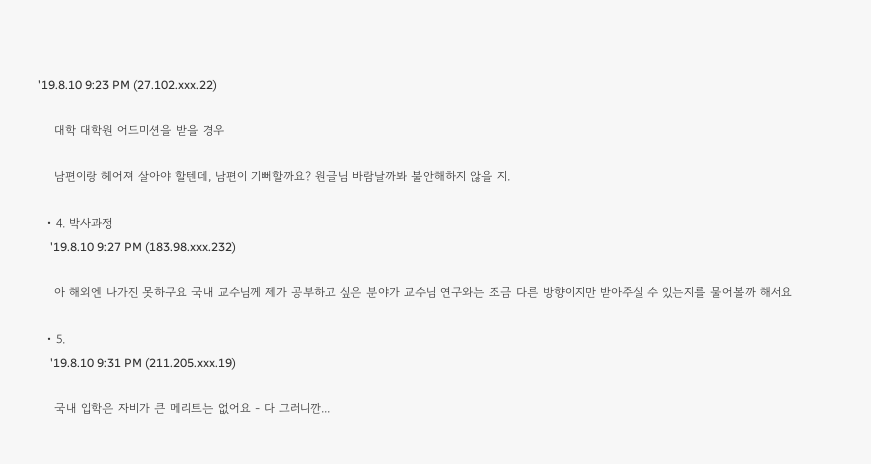'19.8.10 9:23 PM (27.102.xxx.22)

    대학 대학원 어드미션을 받을 경우

    남편이랑 헤어져 살아야 할텐데, 남편이 기뻐할까요? 원글님 바람날까봐 불안해하지 않을 지.

  • 4. 박사과정
    '19.8.10 9:27 PM (183.98.xxx.232)

    아 해외엔 나가진 못하구요 국내 교수님께 제가 공부하고 싶은 분야가 교수님 연구와는 조금 다른 방향이지만 받아주실 수 있는지를 물어볼까 해서요

  • 5.
    '19.8.10 9:31 PM (211.205.xxx.19)

    국내 입학은 자비가 큰 메리트는 없어요 - 다 그러니깐...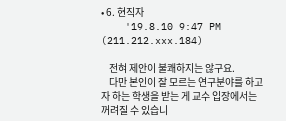• 6. 현직자
    '19.8.10 9:47 PM (211.212.xxx.184)

    전혀 제안이 불쾌하지는 않구요.
    다만 본인이 잘 모르는 연구분야를 하고자 하는 학생을 받는 게 교수 입장에서는 꺼려질 수 있습니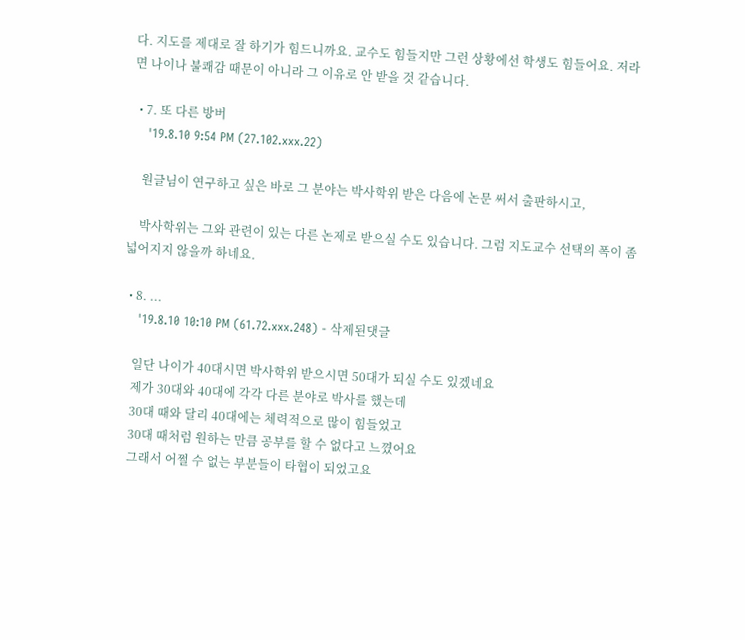다. 지도를 제대로 잘 하기가 힘드니까요. 교수도 힘들지만 그런 상황에선 학생도 힘들어요. 저라면 나이나 불쾌감 때문이 아니라 그 이유로 안 받을 것 같습니다.

  • 7. 또 다른 방버
    '19.8.10 9:54 PM (27.102.xxx.22)

    원글님이 연구하고 싶은 바로 그 분야는 박사학위 받은 다음에 논문 써서 출판하시고,

    박사학위는 그와 관련이 있는 다른 논제로 받으실 수도 있습니다. 그럼 지도교수 선택의 폭이 좀 넓어지지 않을까 하네요.

  • 8. ...
    '19.8.10 10:10 PM (61.72.xxx.248) - 삭제된댓글

    일단 나이가 40대시면 박사학위 받으시면 50대가 되실 수도 있겠네요
    제가 30대와 40대에 각각 다른 분야로 박사를 했는데
    30대 때와 달리 40대에는 체력적으로 많이 힘들었고
    30대 때처럼 원하는 만큼 공부를 할 수 없다고 느꼈어요
    그래서 어쩔 수 없는 부분들이 타협이 되었고요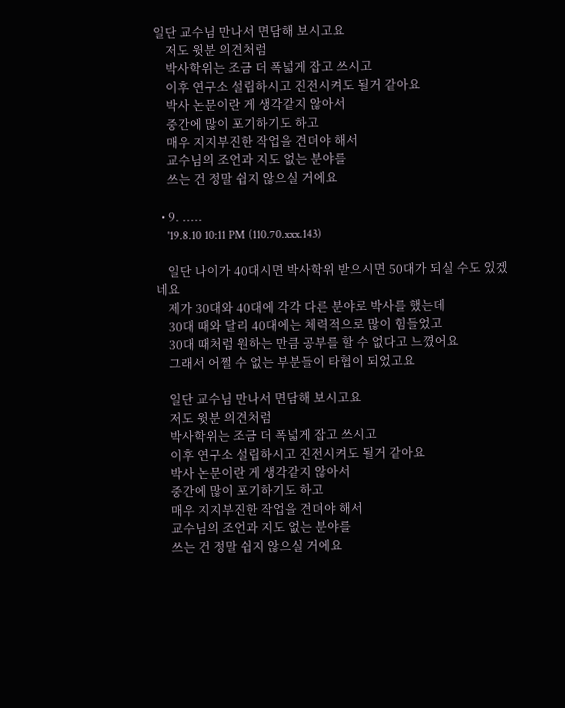일단 교수님 만나서 면담해 보시고요
    저도 윗분 의견처럼
    박사학위는 조금 더 폭넓게 잡고 쓰시고
    이후 연구소 설립하시고 진전시켜도 될거 같아요
    박사 논문이란 게 생각같지 않아서
    중간에 많이 포기하기도 하고
    매우 지지부진한 작업을 견뎌야 해서
    교수님의 조언과 지도 없는 분야를
    쓰는 건 정말 쉽지 않으실 거에요

  • 9. .....
    '19.8.10 10:11 PM (110.70.xxx.143)

    일단 나이가 40대시면 박사학위 받으시면 50대가 되실 수도 있겠네요
    제가 30대와 40대에 각각 다른 분야로 박사를 했는데
    30대 때와 달리 40대에는 체력적으로 많이 힘들었고
    30대 때처럼 원하는 만큼 공부를 할 수 없다고 느꼈어요
    그래서 어쩔 수 없는 부분들이 타협이 되었고요

    일단 교수님 만나서 면담해 보시고요
    저도 윗분 의견처럼
    박사학위는 조금 더 폭넓게 잡고 쓰시고
    이후 연구소 설립하시고 진전시켜도 될거 같아요
    박사 논문이란 게 생각같지 않아서
    중간에 많이 포기하기도 하고
    매우 지지부진한 작업을 견뎌야 해서
    교수님의 조언과 지도 없는 분야를
    쓰는 건 정말 쉽지 않으실 거에요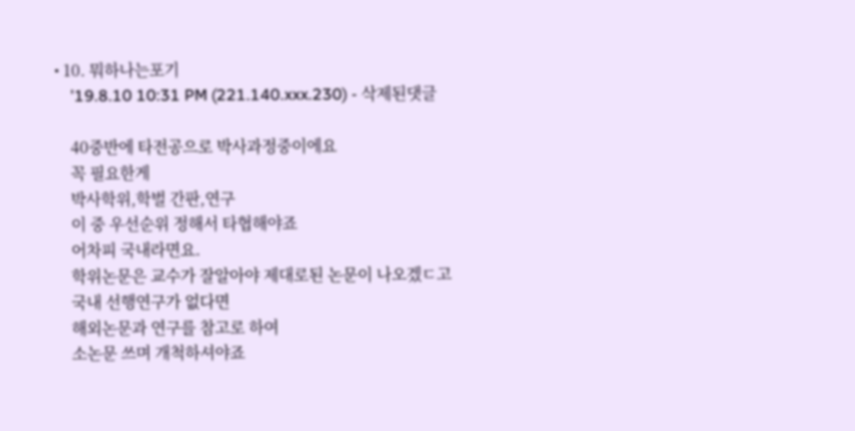• 10. 뭐하나는포기
    '19.8.10 10:31 PM (221.140.xxx.230) - 삭제된댓글

    40중반에 타전공으로 박사과정중이에요
    꼭 필요한게
    박사학위,학벌 간판,연구
    이 중 우선순위 정해서 타협해야죠
    어차피 국내라면요.
    학위논문은 교수가 잘알아야 제대로된 논문이 나오겠ㄷ고
    국내 선행연구가 없다면
    해외논문과 연구를 참고로 하여
    소논문 쓰며 개척하셔야죠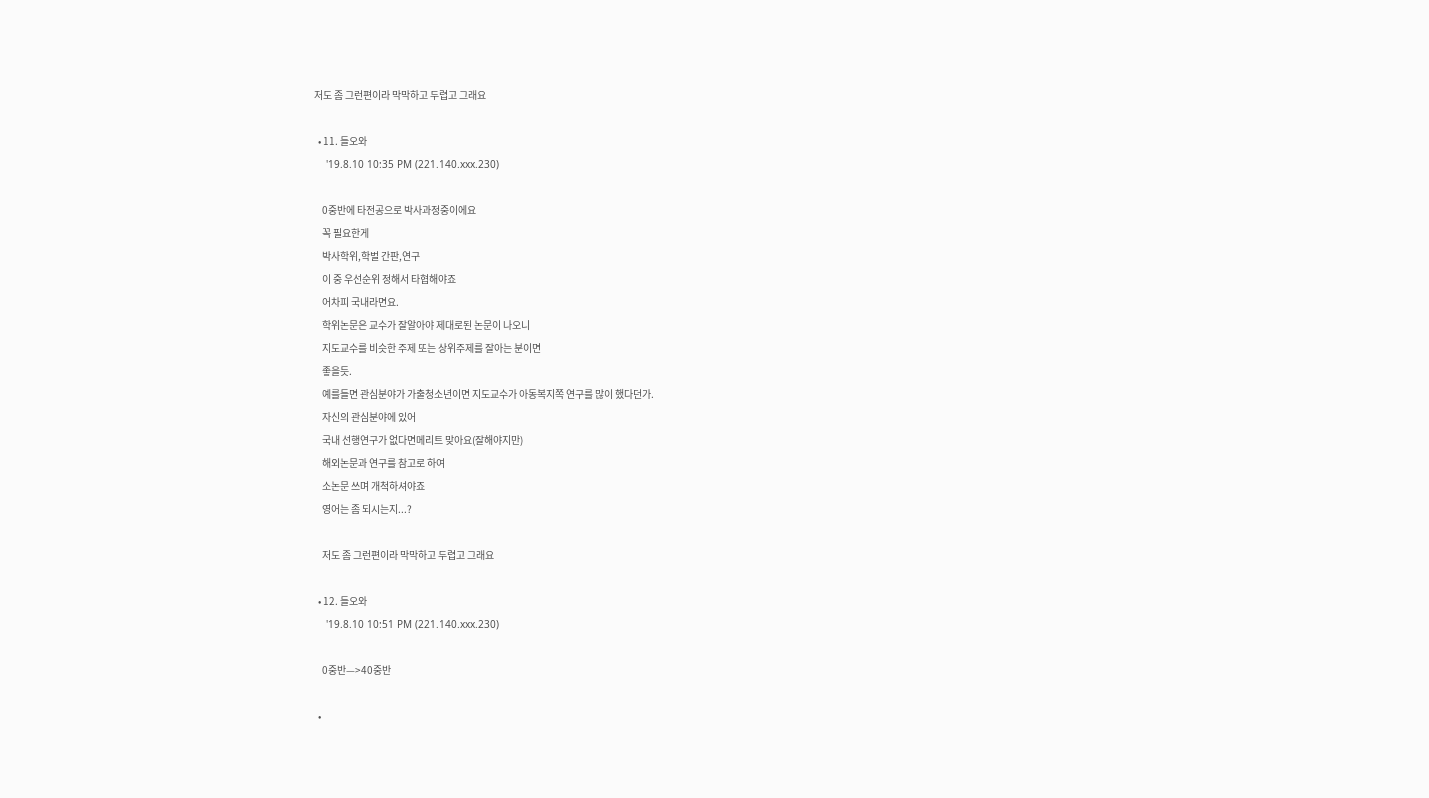저도 좀 그런편이라 막막하고 두렵고 그래요

  • 11. 들오와
    '19.8.10 10:35 PM (221.140.xxx.230)

    0중반에 타전공으로 박사과정중이에요
    꼭 필요한게
    박사학위,학벌 간판,연구
    이 중 우선순위 정해서 타협해야죠
    어차피 국내라면요.
    학위논문은 교수가 잘알아야 제대로된 논문이 나오니
    지도교수를 비슷한 주제 또는 상위주제를 잘아는 분이면
    좋을듯.
    예를들면 관심분야가 가출청소년이면 지도교수가 아동복지쪽 연구를 많이 했다던가.
    자신의 관심분야에 있어
    국내 선행연구가 없다면메리트 맞아요(잘해야지만)
    해외논문과 연구를 참고로 하여
    소논문 쓰며 개척하셔야죠
    영어는 좀 되시는지...?

    저도 좀 그런편이라 막막하고 두렵고 그래요

  • 12. 들오와
    '19.8.10 10:51 PM (221.140.xxx.230)

    0중반—>40중반

  •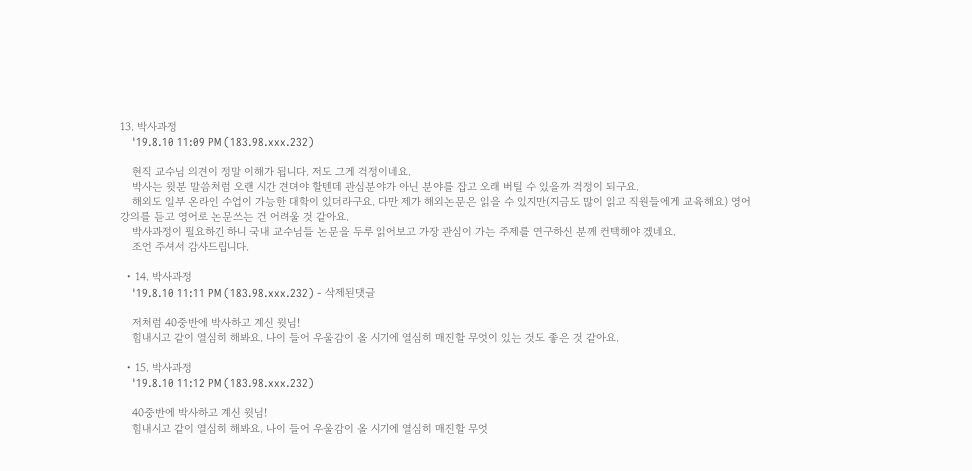13. 박사과정
    '19.8.10 11:09 PM (183.98.xxx.232)

    현직 교수님 의견이 정말 이해가 됩니다. 저도 그게 걱정이네요.
    박사는 윗분 말씀처럼 오랜 시간 견뎌야 할텐데 관심분야가 아닌 분야를 잡고 오래 버틸 수 있을까 걱정이 되구요.
    해외도 일부 온라인 수업이 가능한 대학이 있더라구요. 다만 제가 해외논문은 읽을 수 있지만(지금도 많이 읽고 직원들에게 교육해요) 영어강의를 듣고 영어로 논문쓰는 건 어려울 것 같아요.
    박사과정이 필요하긴 하니 국내 교수님들 논문을 두루 읽어보고 가장 관심이 가는 주제를 연구하신 분께 컨택해야 겠네요.
    조언 주셔서 감사드립니다.

  • 14. 박사과정
    '19.8.10 11:11 PM (183.98.xxx.232) - 삭제된댓글

    저처럼 40중반에 박사하고 계신 윗님!
    힘내시고 같이 열심히 해봐요. 나이 들어 우울감이 올 시기에 열심히 매진할 무엇이 있는 것도 좋은 것 같아요.

  • 15. 박사과정
    '19.8.10 11:12 PM (183.98.xxx.232)

    40중반에 박사하고 계신 윗님!
    힘내시고 같이 열심히 해봐요. 나이 들어 우울감이 올 시기에 열심히 매진할 무엇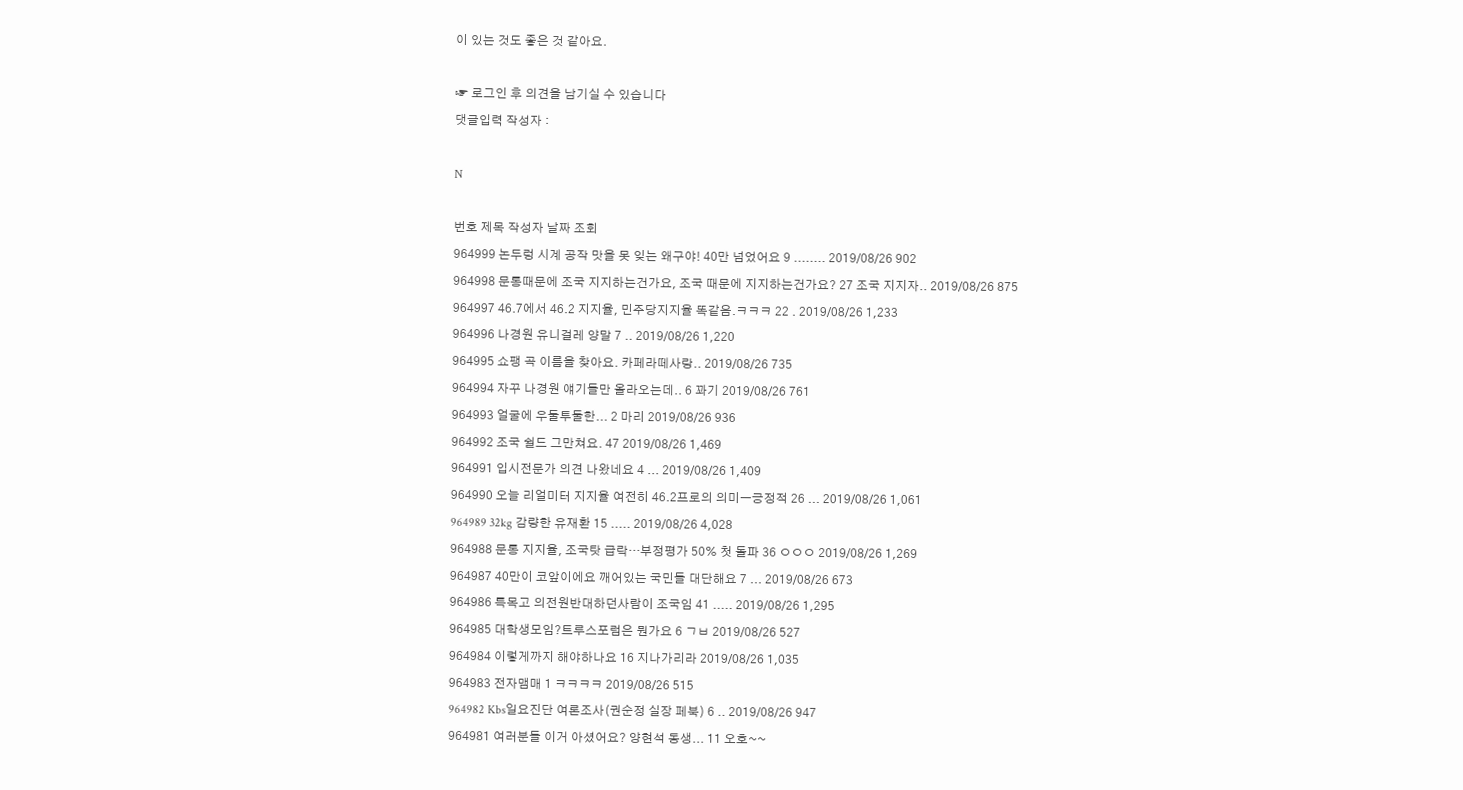이 있는 것도 좋은 것 같아요.

☞ 로그인 후 의견을 남기실 수 있습니다
댓글입력 작성자 :

N

번호 제목 작성자 날짜 조회
964999 논두렁 시계 공작 맛을 못 잊는 왜구야! 40만 넘었어요 9 ........ 2019/08/26 902
964998 문통때문에 조국 지지하는건가요, 조국 때문에 지지하는건가요? 27 조국 지지자.. 2019/08/26 875
964997 46.7에서 46.2 지지율, 민주당지지율 똑같음.ㅋㅋㅋ 22 . 2019/08/26 1,233
964996 나경원 유니걸레 양말 7 .. 2019/08/26 1,220
964995 쇼팽 곡 이름을 찾아요. 카페라떼사랑.. 2019/08/26 735
964994 자꾸 나경원 얘기들만 올라오는데.. 6 꽈기 2019/08/26 761
964993 얼굴에 우둘투둘한... 2 마리 2019/08/26 936
964992 조국 쉴드 그만쳐요. 47 2019/08/26 1,469
964991 입시전문가 의견 나왔네요 4 ... 2019/08/26 1,409
964990 오늘 리얼미터 지지율 여전히 46.2프로의 의미ㅡ긍정적 26 ... 2019/08/26 1,061
964989 32kg 감량한 유재환 15 ..... 2019/08/26 4,028
964988 문통 지지율, 조국탓 급락…부정평가 50% 첫 돌파 36 ㅇㅇㅇ 2019/08/26 1,269
964987 40만이 코앞이에요 깨어있는 국민들 대단해요 7 ... 2019/08/26 673
964986 특목고 의전원반대하던사람이 조국임 41 ..... 2019/08/26 1,295
964985 대학생모임?트루스포럼은 뭔가요 6 ㄱㅂ 2019/08/26 527
964984 이렇게까지 해야하나요 16 지나가리라 2019/08/26 1,035
964983 전자맴매 1 ㅋㅋㅋㅋ 2019/08/26 515
964982 Kbs일요진단 여론조사(권순정 실장 페북) 6 .. 2019/08/26 947
964981 여러분들 이거 아셨어요? 양현석 동생... 11 오호~~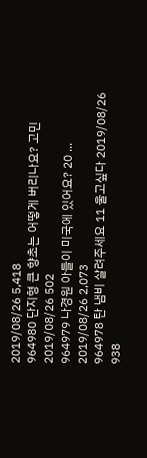2019/08/26 5,418
964980 단지형 큰 향초는 어떻게 버리나요? 고민 2019/08/26 502
964979 나경원 아들이 미국에 있어요? 20 ... 2019/08/26 2,073
964978 탄 냄비 살려주세요 11 울고싶다 2019/08/26 938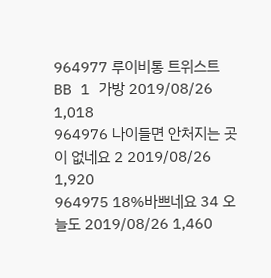964977 루이비통 트위스트 BB 1 가방 2019/08/26 1,018
964976 나이들면 안처지는 곳이 없네요 2 2019/08/26 1,920
964975 18%바쁘네요 34 오늘도 2019/08/26 1,460